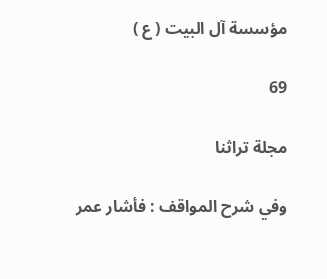مؤسسة آل البيت ( ع )

69

مجلة تراثنا

وفي شرح المواقف : فأشار عمر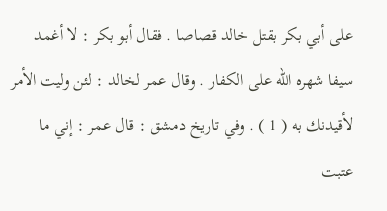على أبي بكر بقتل خالد قصاصا . فقال أبو بكر : لا أغمد سيفا شهره الله على الكفار . وقال عمر لخالد : لئن وليت الأمر لأقيدنك به ( 1 ) . وفي تاريخ دمشق : قال عمر : إني ما عتبت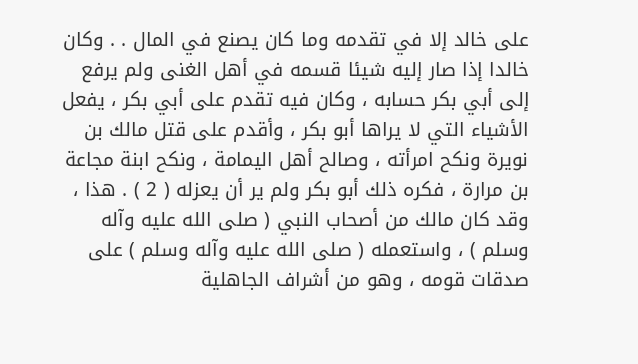على خالد إلا في تقدمه وما كان يصنع في المال . . وكان خالدا إذا صار إليه شيئا قسمه في أهل الغنى ولم يرفع إلى أبي بكر حسابه ، وكان فيه تقدم على أبي بكر ، يفعل الأشياء التي لا يراها أبو بكر ، وأقدم على قتل مالك بن نويرة ونكح امرأته ، وصالح أهل اليمامة ، ونكح ابنة مجاعة بن مرارة ، فكره ذلك أبو بكر ولم ير أن يعزله ( 2 ) . هذا ، وقد كان مالك من أصحاب النبي ( صلى الله عليه وآله وسلم ) ، واستعمله ( صلى الله عليه وآله وسلم ) على صدقات قومه ، وهو من أشراف الجاهلية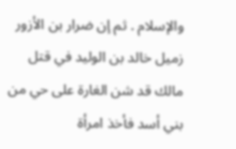والإسلام . ثم إن ضرار بن الأزور زميل خالد بن الوليد في قتل مالك قد شن الغارة على حي من بني أسد فأخذ امرأة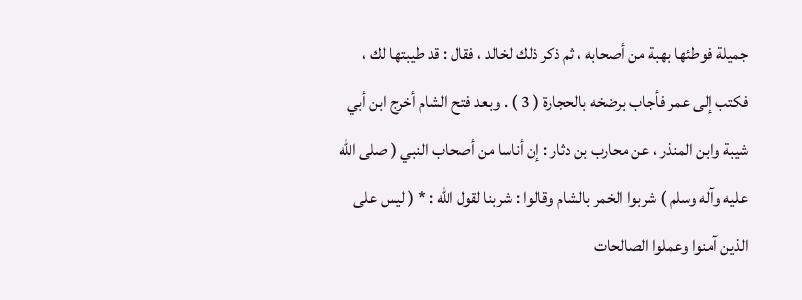جميلة فوطئها بهبة من أصحابه ، ثم ذكر ذلك لخالد ، فقال : قد طيبتها لك ، فكتب إلى عمر فأجاب برضخه بالحجارة ( 3 ) . وبعد فتح الشام أخرج ابن أبي شيبة وابن المنذر ، عن محارب بن دثار : إن أناسا من أصحاب النبي ( صلى الله عليه وآله وسلم ) شربوا الخمر بالشام وقالوا : شربنا لقول الله : * ( ليس على الذين آمنوا وعملوا الصالحات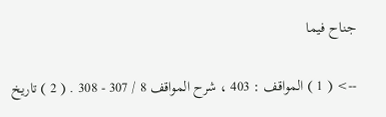جناح فيما

--> ( 1 ) المواقف : 403 ، شرح المواقف 8 / 307 - 308 . ( 2 ) تاريخ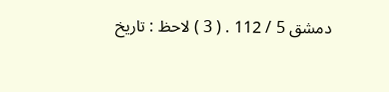دمشق 5 / 112 . ( 3 ) لاحظ : تاريخ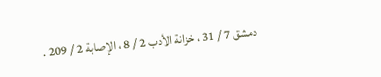دمشق 7 / 31 ، خزانة الأدب 2 / 8 ، الإصابة 2 / 209 .